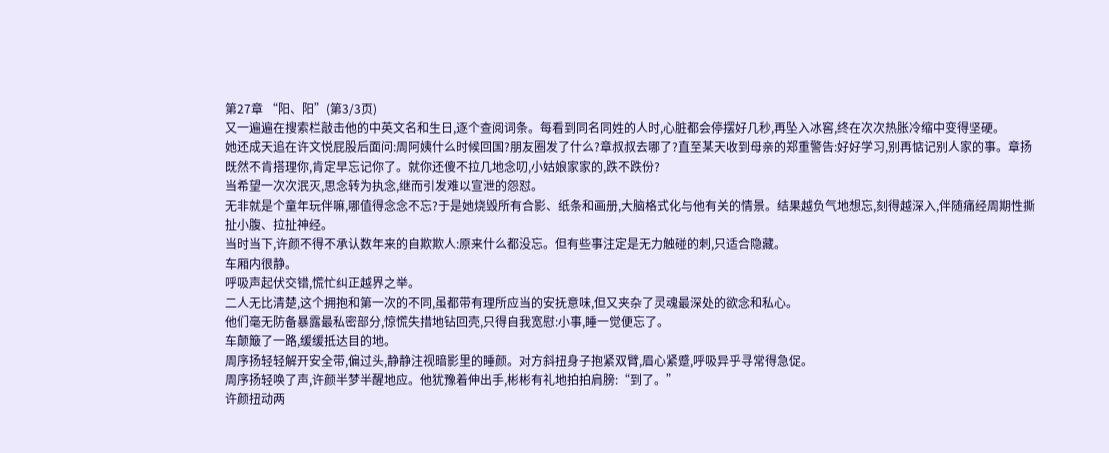第27章 “阳、阳”(第3/3页)
又一遍遍在搜索栏敲击他的中英文名和生日,逐个查阅词条。每看到同名同姓的人时,心脏都会停摆好几秒,再坠入冰窖,终在次次热胀冷缩中变得坚硬。
她还成天追在许文悦屁股后面问:周阿姨什么时候回国?朋友圈发了什么?章叔叔去哪了?直至某天收到母亲的郑重警告:好好学习,别再惦记别人家的事。章扬既然不肯搭理你,肯定早忘记你了。就你还傻不拉几地念叨,小姑娘家家的,跌不跌份?
当希望一次次泯灭,思念转为执念,继而引发难以宣泄的怨怼。
无非就是个童年玩伴嘛,哪值得念念不忘?于是她烧毁所有合影、纸条和画册,大脑格式化与他有关的情景。结果越负气地想忘,刻得越深入,伴随痛经周期性撕扯小腹、拉扯神经。
当时当下,许颜不得不承认数年来的自欺欺人:原来什么都没忘。但有些事注定是无力触碰的刺,只适合隐藏。
车厢内很静。
呼吸声起伏交错,慌忙纠正越界之举。
二人无比清楚,这个拥抱和第一次的不同,虽都带有理所应当的安抚意味,但又夹杂了灵魂最深处的欲念和私心。
他们毫无防备暴露最私密部分,惊慌失措地钻回壳,只得自我宽慰:小事,睡一觉便忘了。
车颠簸了一路,缓缓抵达目的地。
周序扬轻轻解开安全带,偏过头,静静注视暗影里的睡颜。对方斜扭身子抱紧双臂,眉心紧蹙,呼吸异乎寻常得急促。
周序扬轻唤了声,许颜半梦半醒地应。他犹豫着伸出手,彬彬有礼地拍拍肩膀:“到了。”
许颜扭动两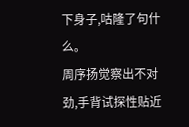下身子,咕隆了句什么。
周序扬觉察出不对劲,手背试探性贴近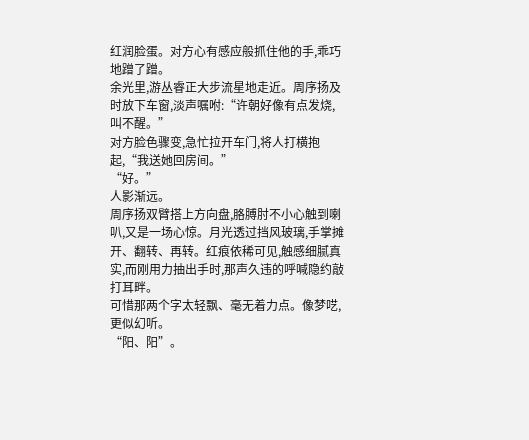红润脸蛋。对方心有感应般抓住他的手,乖巧地蹭了蹭。
余光里,游丛睿正大步流星地走近。周序扬及时放下车窗,淡声嘱咐:“许朝好像有点发烧,叫不醒。”
对方脸色骤变,急忙拉开车门,将人打横抱起,“我送她回房间。”
“好。”
人影渐远。
周序扬双臂搭上方向盘,胳膊肘不小心触到喇叭,又是一场心惊。月光透过挡风玻璃,手掌摊开、翻转、再转。红痕依稀可见,触感细腻真实,而刚用力抽出手时,那声久违的呼喊隐约敲打耳畔。
可惜那两个字太轻飘、毫无着力点。像梦呓,更似幻听。
“阳、阳”。